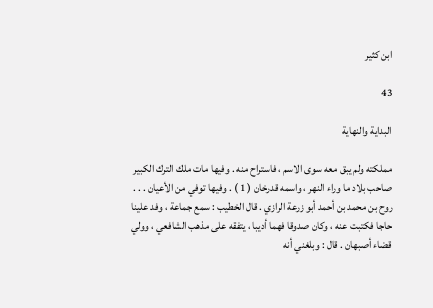ابن كثير

43

البداية والنهاية

مملكته ولم يبق معه سوى الاسم ، فاستراح منه . وفيها مات ملك الترك الكبير صاحب بلاد ما وراء النهر ، واسمه قدرخان ( 1 ) . وفيها توفي من الأعيان . . . روح بن محمد بن أحمد أبو زرعة الرازي . قال الخطيب : سمع جماعة ، وفد علينا حاجا فكتبت عنه ، وكان صدوقا فهما أديبا ، يتفقه على مذهب الشافعي ، وولي قضاء أصبهان . قال : وبلغني أنه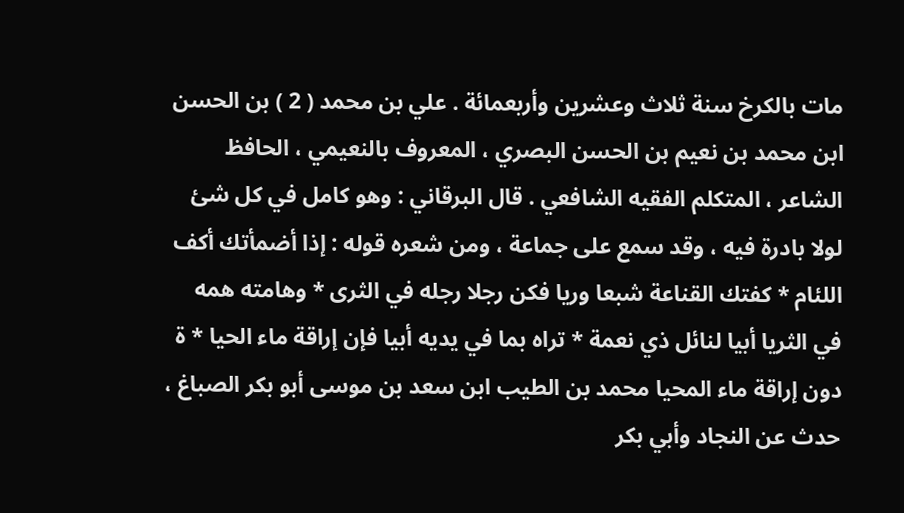مات بالكرخ سنة ثلاث وعشرين وأربعمائة . علي بن محمد ( 2 ) بن الحسن ابن محمد بن نعيم بن الحسن البصري ، المعروف بالنعيمي ، الحافظ الشاعر ، المتكلم الفقيه الشافعي . قال البرقاني : وهو كامل في كل شئ لولا بادرة فيه ، وقد سمع على جماعة ، ومن شعره قوله : إذا أضمأتك أكف اللئام * كفتك القناعة شبعا وريا فكن رجلا رجله في الثرى * وهامته همه في الثريا أبيا لنائل ذي نعمة * تراه بما في يديه أبيا فإن إراقة ماء الحيا * ة دون إراقة ماء المحيا محمد بن الطيب ابن سعد بن موسى أبو بكر الصباغ ، حدث عن النجاد وأبي بكر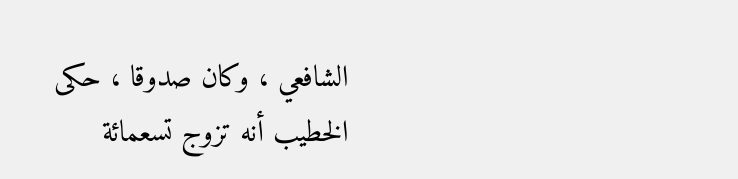الشافعي ، وكان صدوقا ، حكى الخطيب أنه تزوج تسعمائة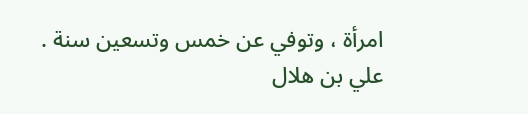امرأة ، وتوفي عن خمس وتسعين سنة . علي بن هلال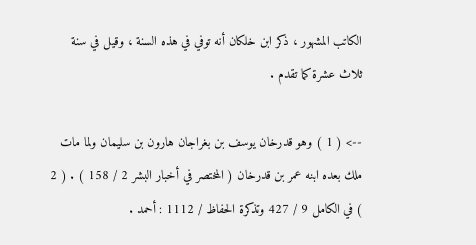الكاتب المشهور ، ذكر ابن خلكان أنه توفي في هذه السنة ، وقيل في سنة ثلاث عشرة كما تقدم .

--> ( 1 ) وهو قدرخان يوسف بن بغراجان هارون بن سليمان ولما مات ملك بعده ابنه عمر بن قدرخان ( المختصر في أخبار البشر 2 / 158 ) . ( 2 ) في الكامل 9 / 427 وتذكرة الحفاظ / 1112 : أحمد .